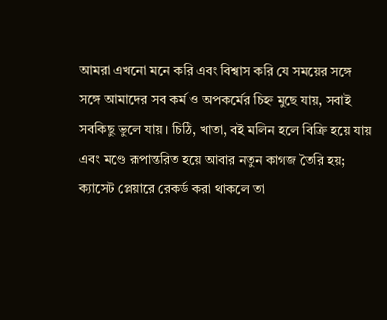আমরা এখনো মনে করি এবং বিশ্বাস করি যে সময়ের সঙ্গে সঙ্গে আমাদের সব কর্ম ও অপকর্মের চিহ্ন মুছে যায়, সবাই সবকিছু ভুলে যায়। চিঠি, খাতা, বই মলিন হলে বিক্রি হয়ে যায় এবং মণ্ডে রূপান্তরিত হয়ে আবার নতুন কাগজ তৈরি হয়; ক্যাসেট প্লেয়ারে রেকর্ড করা থাকলে তা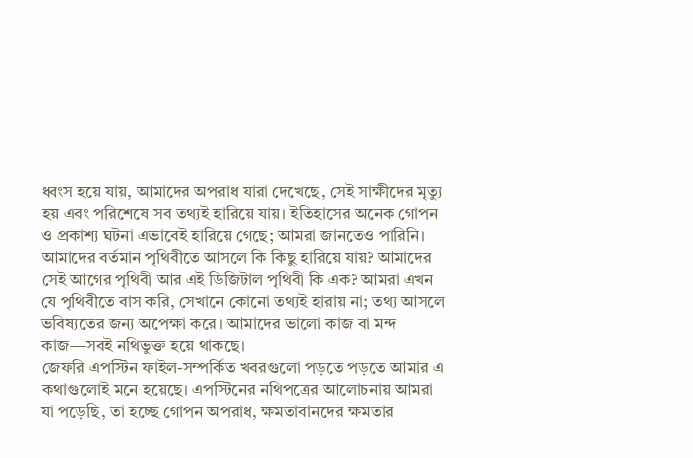ধ্বংস হয়ে যায়, আমাদের অপরাধ যারা দেখেছে, সেই সাক্ষীদের মৃত্যু হয় এবং পরিশেষে সব তথ্যই হারিয়ে যায়। ইতিহাসের অনেক গোপন ও প্রকাশ্য ঘটনা এভাবেই হারিয়ে গেছে; আমরা জানতেও পারিনি।
আমাদের বর্তমান পৃথিবীতে আসলে কি কিছু হারিয়ে যায়? আমাদের সেই আগের পৃথিবী আর এই ডিজিটাল পৃথিবী কি এক? আমরা এখন যে পৃথিবীতে বাস করি, সেখানে কোনো তথ্যই হারায় না; তথ্য আসলে ভবিষ্যতের জন্য অপেক্ষা করে। আমাদের ভালো কাজ বা মন্দ কাজ—সবই নথিভুক্ত হয়ে থাকছে।
জেফরি এপস্টিন ফাইল-সম্পর্কিত খবরগুলো পড়তে পড়তে আমার এ কথাগুলোই মনে হয়েছে। এপস্টিনের নথিপত্রের আলোচনায় আমরা যা পড়েছি, তা হচ্ছে গোপন অপরাধ, ক্ষমতাবানদের ক্ষমতার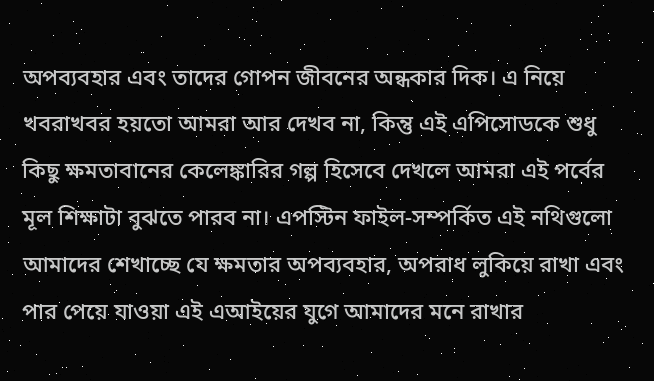অপব্যবহার এবং তাদের গোপন জীবনের অন্ধকার দিক। এ নিয়ে খবরাখবর হয়তো আমরা আর দেখব না, কিন্তু এই এপিসোডকে শুধু কিছু ক্ষমতাবানের কেলেঙ্কারির গল্প হিসেবে দেখলে আমরা এই পর্বের মূল শিক্ষাটা বুঝতে পারব না। এপস্টিন ফাইল-সম্পর্কিত এই নথিগুলো আমাদের শেখাচ্ছে যে ক্ষমতার অপব্যবহার, অপরাধ লুকিয়ে রাখা এবং পার পেয়ে যাওয়া এই এআইয়ের যুগে আমাদের মনে রাখার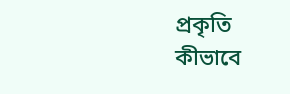প্রকৃতি কীভাবে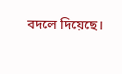বদলে দিয়েছে।